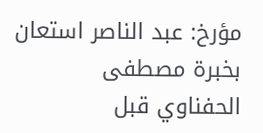مؤرخ: عبد الناصر استعان بخبرة مصطفى الحفناوي قبل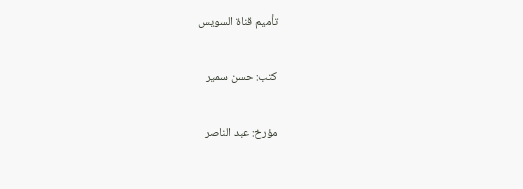تأميم قناة السويس

كتب: حسن سمير

مؤرخ: عبد الناصر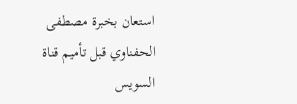استعان بخبرة مصطفى الحفناوي قبل تأميم قناة السويس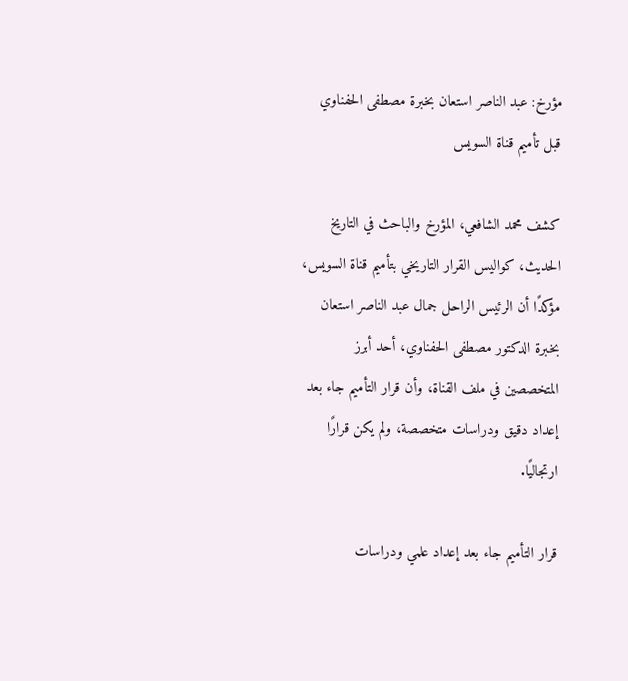مؤرخ: عبد الناصر استعان بخبرة مصطفى الحفناوي قبل تأميم قناة السويس

كشف محمد الشافعي، المؤرخ والباحث في التاريخ الحديث، كواليس القرار التاريخي بتأميم قناة السويس، مؤكدًا أن الرئيس الراحل جمال عبد الناصر استعان بخبرة الدكتور مصطفى الحفناوي، أحد أبرز المتخصصين في ملف القناة، وأن قرار التأميم جاء بعد إعداد دقيق ودراسات متخصصة، ولم يكن قرارًا ارتجاليًا.

قرار التأميم جاء بعد إعداد علمي ودراسات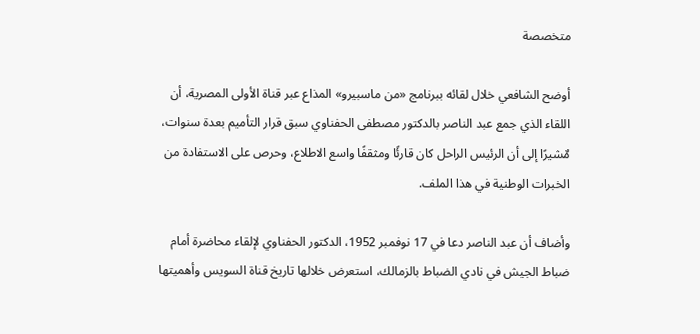متخصصة

أوضح الشافعي خلال لقائه ببرنامج «من ماسبيرو» المذاع عبر قناة الأولى المصرية، أن اللقاء الذي جمع عبد الناصر بالدكتور مصطفى الحفناوي سبق قرار التأميم بعدة سنوات، مٌشيرًا إلى أن الرئيس الراحل كان قارئًا ومثقفًا واسع الاطلاع، وحرص على الاستفادة من الخبرات الوطنية في هذا الملف.

وأضاف أن عبد الناصر دعا في 17 نوفمبر 1952، الدكتور الحفناوي لإلقاء محاضرة أمام ضباط الجيش في نادي الضباط بالزمالك، استعرض خلالها تاريخ قناة السويس وأهميتها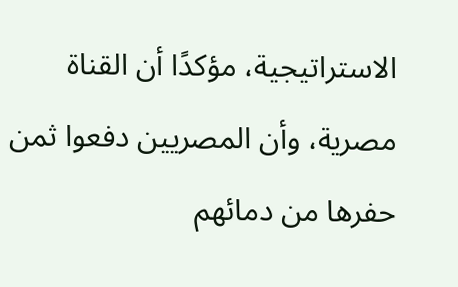الاستراتيجية، مؤكدًا أن القناة مصرية، وأن المصريين دفعوا ثمن حفرها من دمائهم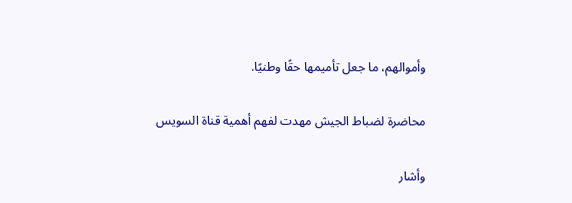وأموالهم، ما جعل تأميمها حقًا وطنيًا.

محاضرة لضباط الجيش مهدت لفهم أهمية قناة السويس

وأشار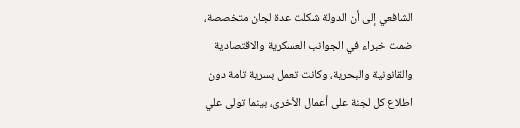الشافعي إلى أن الدولة شكلت عدة لجان متخصصة، ضمت خبراء في الجوانب العسكرية والاقتصادية والقانونية والبحرية، وكانت تعمل بسرية تامة دون اطلاع كل لجنة على أعمال الأخرى، بينما تولى علي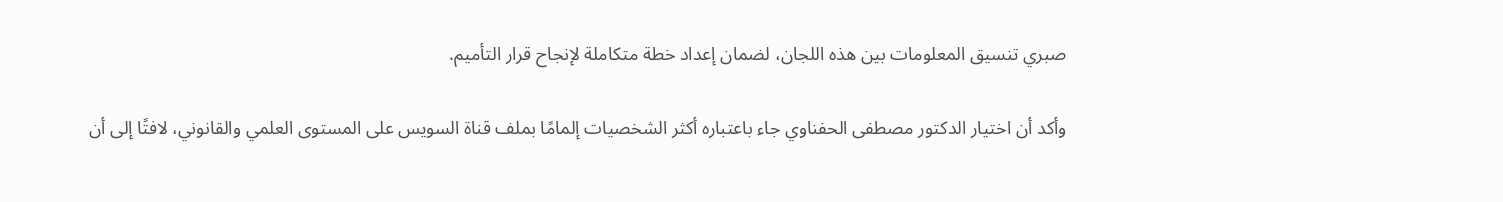صبري تنسيق المعلومات بين هذه اللجان، لضمان إعداد خطة متكاملة لإنجاح قرار التأميم.

وأكد أن اختيار الدكتور مصطفى الحفناوي جاء باعتباره أكثر الشخصيات إلمامًا بملف قناة السويس على المستوى العلمي والقانوني، لافتًا إلى أن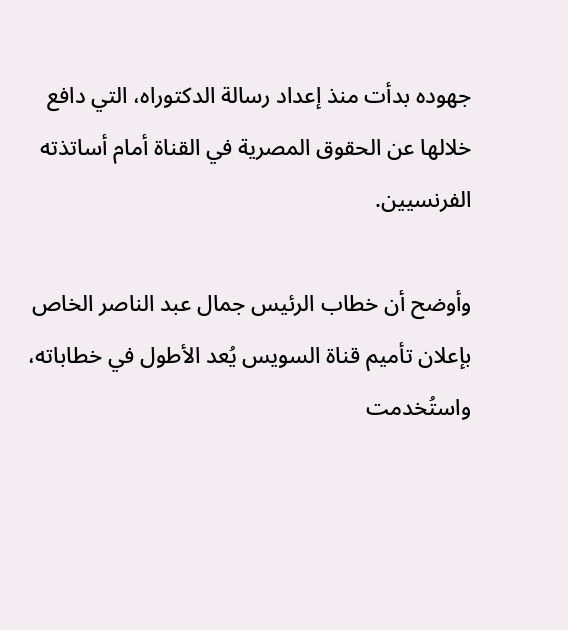جهوده بدأت منذ إعداد رسالة الدكتوراه، التي دافع خلالها عن الحقوق المصرية في القناة أمام أساتذته الفرنسيين.

وأوضح أن خطاب الرئيس جمال عبد الناصر الخاص بإعلان تأميم قناة السويس يُعد الأطول في خطاباته، واستُخدمت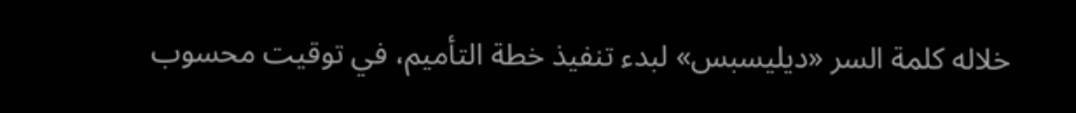خلاله كلمة السر «ديليسبس» لبدء تنفيذ خطة التأميم، في توقيت محسوب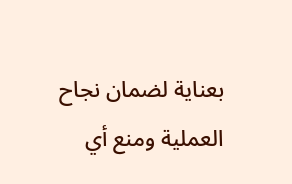بعناية لضمان نجاح العملية ومنع أي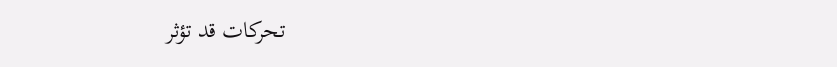تحركات قد تؤثر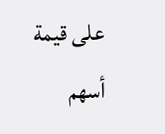على قيمة أسهم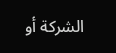الشركة أو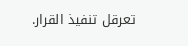تعرقل تنفيذ القرار.